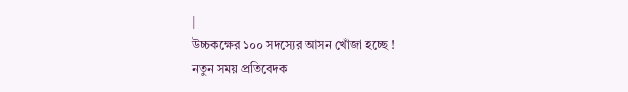|
উচ্চকক্ষের ১০০ সদস্যের আসন খোঁজা হচ্ছে !
নতুন সময় প্রতিবেদক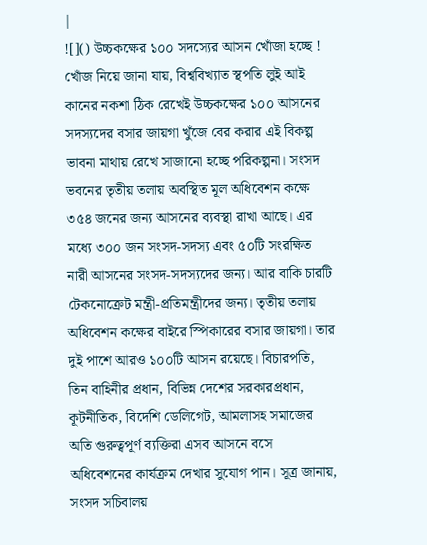|
![]() উচ্চকক্ষের ১০০ সদস্যের আসন খোঁজা হচ্ছে ! খোঁজ নিয়ে জানা যায়, বিশ্ববিখ্যাত স্থপতি লুই আই কানের নকশা ঠিক রেখেই উচ্চকক্ষের ১০০ আসনের সদস্যদের বসার জায়গা খুঁজে বের করার এই বিকল্প ভাবনা মাথায় রেখে সাজানো হচ্ছে পরিকল্পনা। সংসদ ভবনের তৃতীয় তলায় অবস্থিত মূল অধিবেশন কক্ষে ৩৫৪ জনের জন্য আসনের ব্যবস্থা রাখা আছে। এর মধ্যে ৩০০ জন সংসদ-সদস্য এবং ৫০টি সংরক্ষিত নারী আসনের সংসদ-সদস্যদের জন্য। আর বাকি চারটি টেকনোক্রেট মন্ত্রী-প্রতিমন্ত্রীদের জন্য। তৃতীয় তলায় অধিবেশন কক্ষের বাইরে স্পিকারের বসার জায়গা। তার দুই পাশে আরও ১০০টি আসন রয়েছে। বিচারপতি, তিন বাহিনীর প্রধান, বিভিন্ন দেশের সরকারপ্রধান, কূটনীতিক, বিদেশি ডেলিগেট, আমলাসহ সমাজের অতি গুরুত্বপূর্ণ ব্যক্তিরা এসব আসনে বসে অধিবেশনের কার্যক্রম দেখার সুযোগ পান। সূত্র জানায়, সংসদ সচিবালয়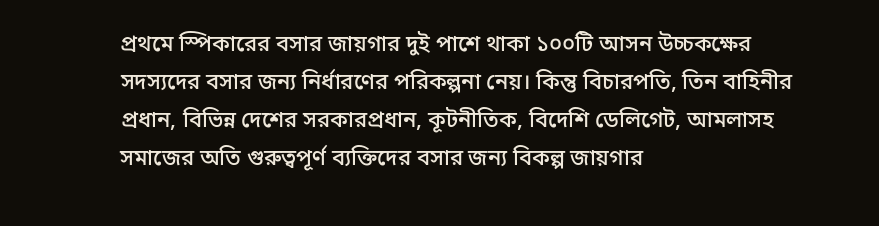প্রথমে স্পিকারের বসার জায়গার দুই পাশে থাকা ১০০টি আসন উচ্চকক্ষের সদস্যদের বসার জন্য নির্ধারণের পরিকল্পনা নেয়। কিন্তু বিচারপতি, তিন বাহিনীর প্রধান, বিভিন্ন দেশের সরকারপ্রধান, কূটনীতিক, বিদেশি ডেলিগেট, আমলাসহ সমাজের অতি গুরুত্বপূর্ণ ব্যক্তিদের বসার জন্য বিকল্প জায়গার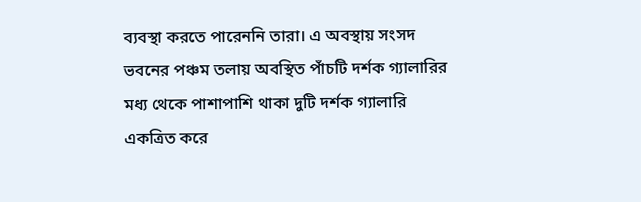ব্যবস্থা করতে পারেননি তারা। এ অবস্থায় সংসদ ভবনের পঞ্চম তলায় অবস্থিত পাঁচটি দর্শক গ্যালারির মধ্য থেকে পাশাপাশি থাকা দুটি দর্শক গ্যালারি একত্রিত করে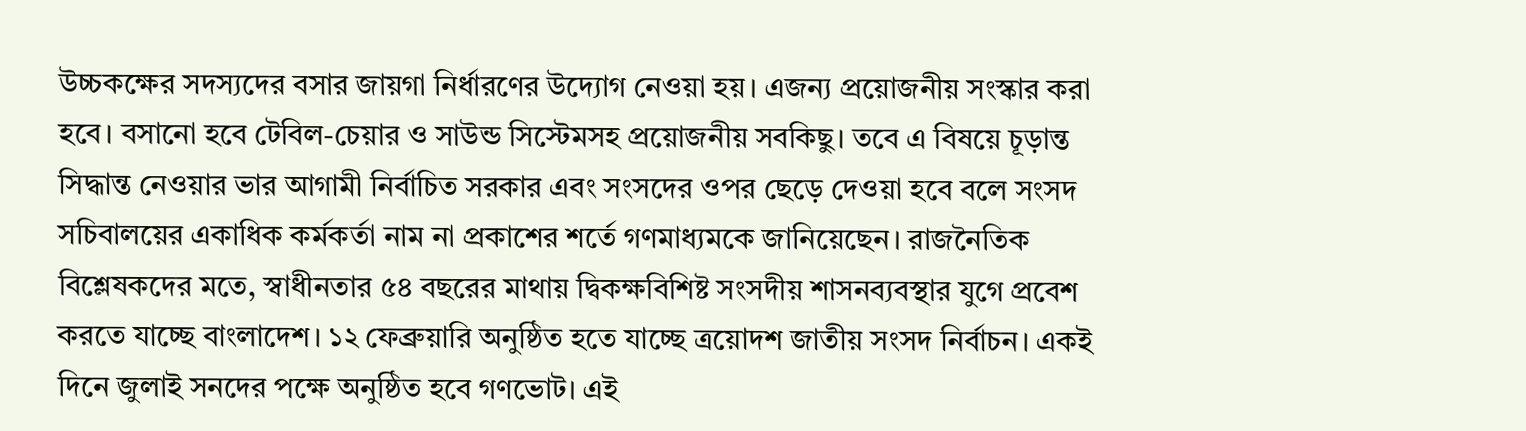উচ্চকক্ষের সদস্যদের বসার জায়গা নির্ধারণের উদ্যোগ নেওয়া হয়। এজন্য প্রয়োজনীয় সংস্কার করা হবে। বসানো হবে টেবিল-চেয়ার ও সাউন্ড সিস্টেমসহ প্রয়োজনীয় সবকিছু। তবে এ বিষয়ে চূড়ান্ত সিদ্ধান্ত নেওয়ার ভার আগামী নির্বাচিত সরকার এবং সংসদের ওপর ছেড়ে দেওয়া হবে বলে সংসদ সচিবালয়ের একাধিক কর্মকর্তা নাম না প্রকাশের শর্তে গণমাধ্যমকে জানিয়েছেন। রাজনৈতিক বিশ্লেষকদের মতে, স্বাধীনতার ৫৪ বছরের মাথায় দ্বিকক্ষবিশিষ্ট সংসদীয় শাসনব্যবস্থার যুগে প্রবেশ করতে যাচ্ছে বাংলাদেশ। ১২ ফেব্রুয়ারি অনুষ্ঠিত হতে যাচ্ছে ত্রয়োদশ জাতীয় সংসদ নির্বাচন। একই দিনে জুলাই সনদের পক্ষে অনুষ্ঠিত হবে গণভোট। এই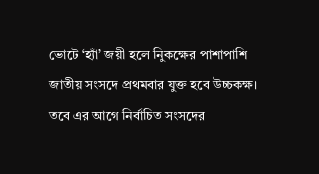ভোটে ‘হ্যাঁ’ জয়ী হলে নিুকক্ষের পাশাপাশি জাতীয় সংসদে প্রথমবার যুক্ত হবে উচ্চকক্ষ। তবে এর আগে নির্বাচিত সংসদের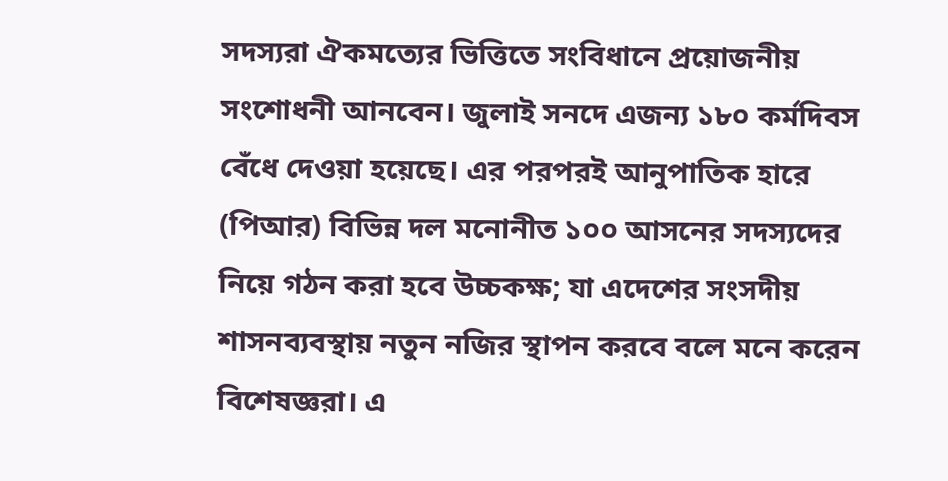সদস্যরা ঐকমত্যের ভিত্তিতে সংবিধানে প্রয়োজনীয় সংশোধনী আনবেন। জুলাই সনদে এজন্য ১৮০ কর্মদিবস বেঁধে দেওয়া হয়েছে। এর পরপরই আনুপাতিক হারে (পিআর) বিভিন্ন দল মনোনীত ১০০ আসনের সদস্যদের নিয়ে গঠন করা হবে উচ্চকক্ষ; যা এদেশের সংসদীয় শাসনব্যবস্থায় নতুন নজির স্থাপন করবে বলে মনে করেন বিশেষজ্ঞরা। এ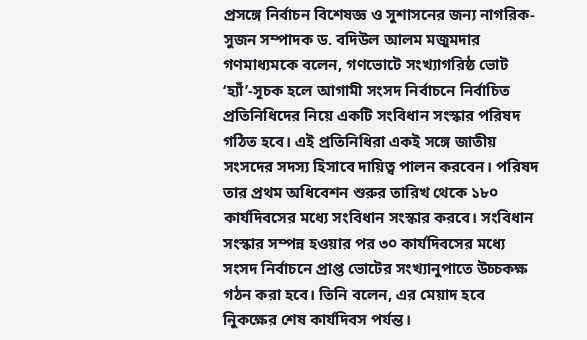প্রসঙ্গে নির্বাচন বিশেষজ্ঞ ও সুশাসনের জন্য নাগরিক-সুজন সম্পাদক ড. বদিউল আলম মজুমদার গণমাধ্যমকে বলেন, গণভোটে সংখ্যাগরিষ্ঠ ভোট ‘হ্যাঁ’-সূচক হলে আগামী সংসদ নির্বাচনে নির্বাচিত প্রতিনিধিদের নিয়ে একটি সংবিধান সংস্কার পরিষদ গঠিত হবে। এই প্রতিনিধিরা একই সঙ্গে জাতীয় সংসদের সদস্য হিসাবে দায়িত্ব পালন করবেন। পরিষদ তার প্রথম অধিবেশন শুরুর তারিখ থেকে ১৮০ কার্যদিবসের মধ্যে সংবিধান সংস্কার করবে। সংবিধান সংস্কার সম্পন্ন হওয়ার পর ৩০ কার্যদিবসের মধ্যে সংসদ নির্বাচনে প্রাপ্ত ভোটের সংখ্যানুপাতে উচ্চকক্ষ গঠন করা হবে। তিনি বলেন, এর মেয়াদ হবে নিুকক্ষের শেষ কার্যদিবস পর্যন্ত।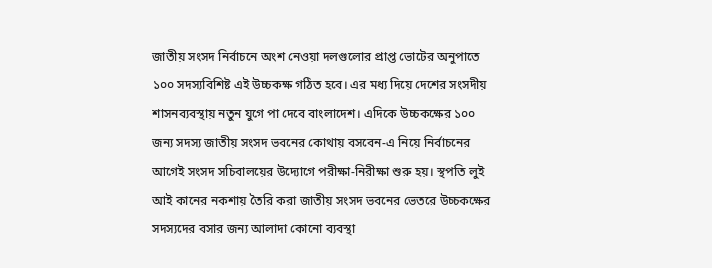জাতীয় সংসদ নির্বাচনে অংশ নেওয়া দলগুলোর প্রাপ্ত ভোটের অনুপাতে ১০০ সদস্যবিশিষ্ট এই উচ্চকক্ষ গঠিত হবে। এর মধ্য দিয়ে দেশের সংসদীয় শাসনব্যবস্থায় নতুন যুগে পা দেবে বাংলাদেশ। এদিকে উচ্চকক্ষের ১০০ জন্য সদস্য জাতীয় সংসদ ভবনের কোথায় বসবেন-এ নিয়ে নির্বাচনের আগেই সংসদ সচিবালয়ের উদ্যোগে পরীক্ষা-নিরীক্ষা শুরু হয়। স্থপতি লুই আই কানের নকশায় তৈরি করা জাতীয় সংসদ ভবনের ভেতরে উচ্চকক্ষের সদস্যদের বসার জন্য আলাদা কোনো ব্যবস্থা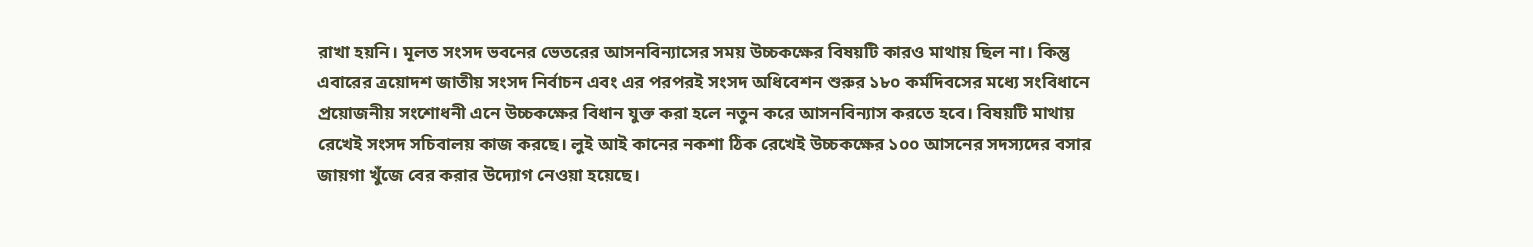রাখা হয়নি। মূলত সংসদ ভবনের ভেতরের আসনবিন্যাসের সময় উচ্চকক্ষের বিষয়টি কারও মাথায় ছিল না। কিন্তু এবারের ত্রয়োদশ জাতীয় সংসদ নির্বাচন এবং এর পরপরই সংসদ অধিবেশন শুরুর ১৮০ কর্মদিবসের মধ্যে সংবিধানে প্রয়োজনীয় সংশোধনী এনে উচ্চকক্ষের বিধান যুক্ত করা হলে নতুন করে আসনবিন্যাস করতে হবে। বিষয়টি মাথায় রেখেই সংসদ সচিবালয় কাজ করছে। লুই আই কানের নকশা ঠিক রেখেই উচ্চকক্ষের ১০০ আসনের সদস্যদের বসার জায়গা খুঁজে বের করার উদ্যোগ নেওয়া হয়েছে।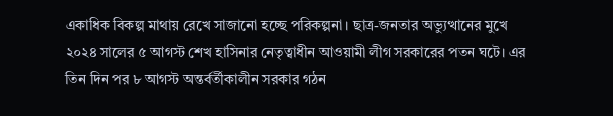একাধিক বিকল্প মাথায় রেখে সাজানো হচ্ছে পরিকল্পনা। ছাত্র-জনতার অভ্যুত্থানের মুখে ২০২৪ সালের ৫ আগস্ট শেখ হাসিনার নেতৃত্বাধীন আওয়ামী লীগ সরকারের পতন ঘটে। এর তিন দিন পর ৮ আগস্ট অন্তর্বর্তীকালীন সরকার গঠন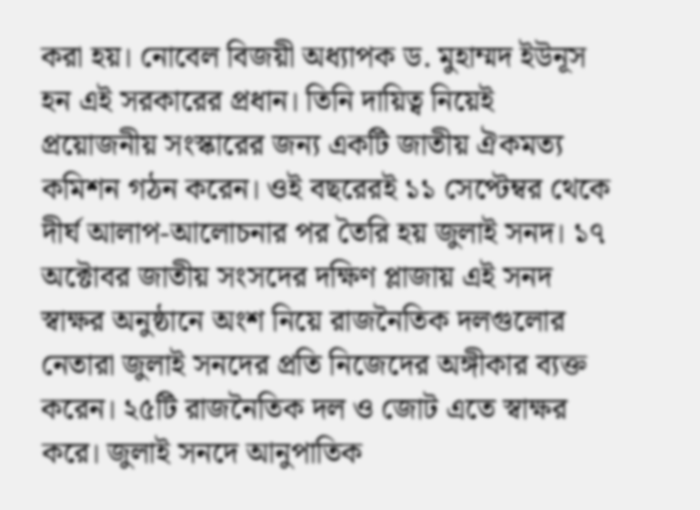করা হয়। নোবেল বিজয়ী অধ্যাপক ড. মুহাম্মদ ইউনূস হন এই সরকারের প্রধান। তিনি দায়িত্ব নিয়েই প্রয়োজনীয় সংস্কারের জন্য একটি জাতীয় ঐকমত্য কমিশন গঠন করেন। ওই বছরেরই ১১ সেপ্টেম্বর থেকে দীর্ঘ আলাপ-আলোচনার পর তৈরি হয় জুলাই সনদ। ১৭ অক্টোবর জাতীয় সংসদের দক্ষিণ প্লাজায় এই সনদ স্বাক্ষর অনুষ্ঠানে অংশ নিয়ে রাজনৈতিক দলগুলোর নেতারা জুলাই সনদের প্রতি নিজেদের অঙ্গীকার ব্যক্ত করেন। ২৫টি রাজনৈতিক দল ও জোট এতে স্বাক্ষর করে। জুলাই সনদে আনুপাতিক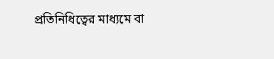প্রতিনিধিত্বের মাধ্যমে বা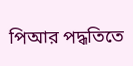পিআর পদ্ধতিতে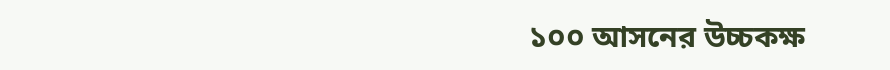১০০ আসনের উচ্চকক্ষ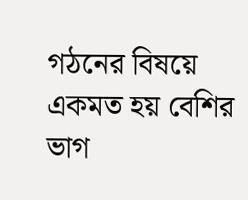গঠনের বিষয়ে একমত হয় বেশির ভাগ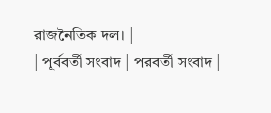রাজনৈতিক দল। |
| পূর্ববর্তী সংবাদ | পরবর্তী সংবাদ |